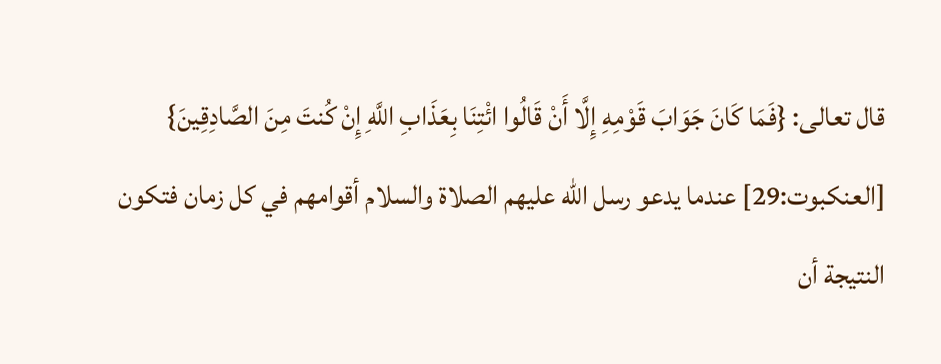قال تعالى: {فَمَا كَانَ جَوَابَ قَوْمِهِ إِلَّا أَنْ قَالُوا ائْتِنَا بِعَذَابِ اللَّهِ إِنْ كُنتَ مِنَ الصَّادِقِينَ} [العنكبوت:29] عندما يدعو رسل الله عليهم الصلاة والسلام أقوامهم في كل زمان فتكون النتيجة أن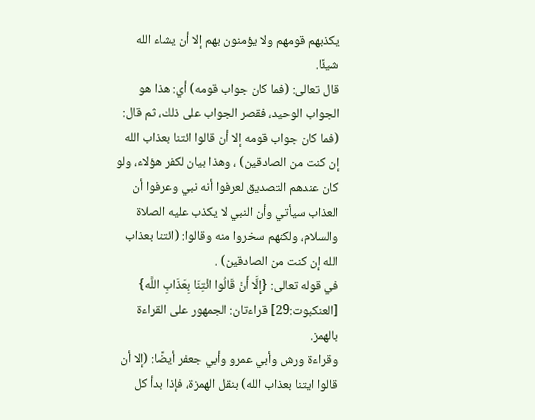يكذبهم قومهم ولا يؤمنون بهم إلا أن يشاء الله شيئًا.
قال تعالى: (فما كان جواب قومه) أي: هذا هو الجواب الوحيد، فقصر الجواب على ذلك، ثم قال: (فما كان جواب قومه إلا أن قالوا ائتنا بعذاب الله إن كنت من الصادقين) ، وهذا بيان لكفر هؤلاء، ولو كان عندهم التصديق لعرفوا أنه نبي وعرفوا أن العذاب سيأتي وأن النبي لا يكذب عليه الصلاة والسلام، ولكنهم سخروا منه وقالوا: (ائتنا بعذاب الله إن كنت من الصادقين) .
في قوله تعالى: {إِلَّا أَنْ قَالُوا ائْتِنَا بِعَذَابِ اللَّه} [العنكبوت:29] قراءتان: الجمهور على القراءة بالهمز.
وقراءة ورش وأبي عمرو وأبي جعفر أيضًا: (إلا أن قالوا ايتنا بعذاب الله) بنقل الهمزة، فإذا بدأ كل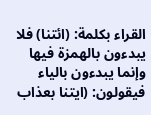القراء بكلمة: (ائتنا) فلا يبدءون بالهمزة فيها وإنما يبدءون بالياء فيقولون: (ايتنا بعذاب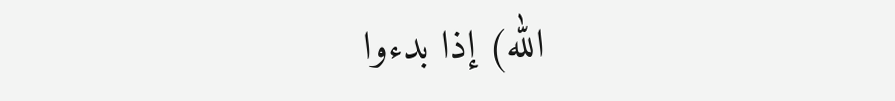الله) إذا بدءوا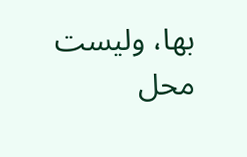بها، وليست محل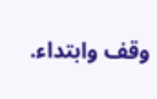وقف وابتداء.